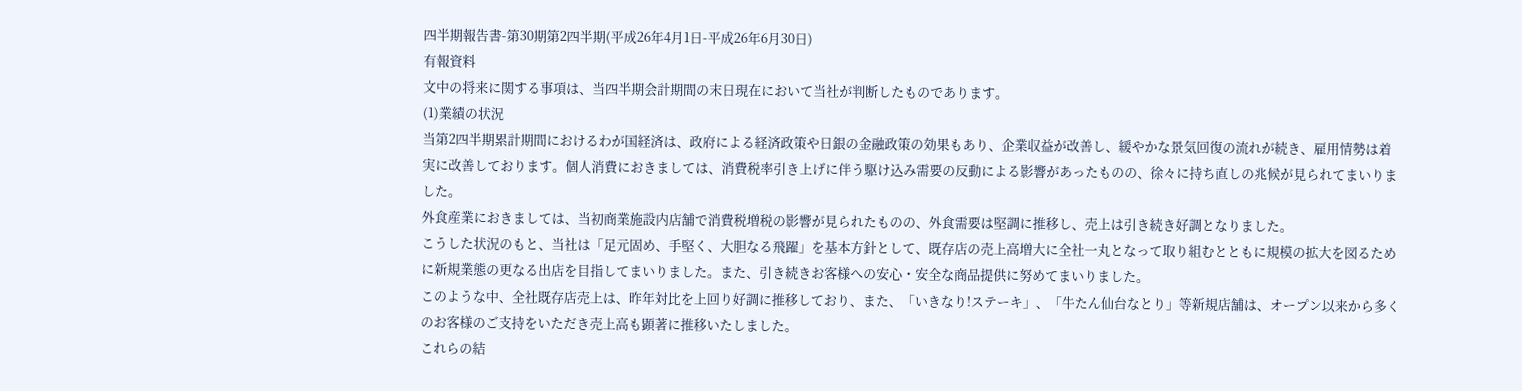四半期報告書-第30期第2四半期(平成26年4月1日-平成26年6月30日)
有報資料
文中の将来に関する事項は、当四半期会計期間の末日現在において当社が判断したものであります。
(1)業績の状況
当第2四半期累計期間におけるわが国経済は、政府による経済政策や日銀の金融政策の効果もあり、企業収益が改善し、緩やかな景気回復の流れが続き、雇用情勢は着実に改善しております。個人消費におきましては、消費税率引き上げに伴う駆け込み需要の反動による影響があったものの、徐々に持ち直しの兆候が見られてまいりました。
外食産業におきましては、当初商業施設内店舗で消費税増税の影響が見られたものの、外食需要は堅調に推移し、売上は引き続き好調となりました。
こうした状況のもと、当社は「足元固め、手堅く、大胆なる飛躍」を基本方針として、既存店の売上高増大に全社一丸となって取り組むとともに規模の拡大を図るために新規業態の更なる出店を目指してまいりました。また、引き続きお客様への安心・安全な商品提供に努めてまいりました。
このような中、全社既存店売上は、昨年対比を上回り好調に推移しており、また、「いきなり!ステーキ」、「牛たん仙台なとり」等新規店舗は、オープン以来から多くのお客様のご支持をいただき売上高も顕著に推移いたしました。
これらの結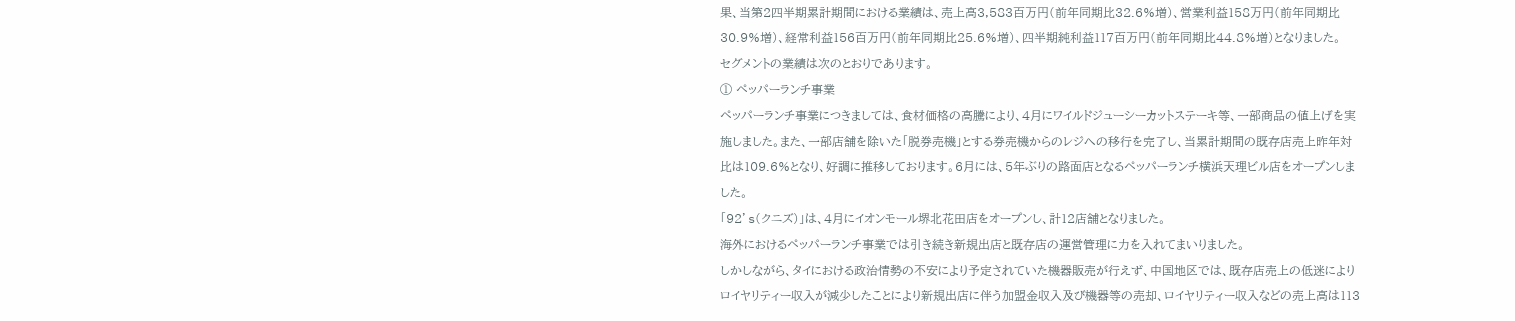果、当第2四半期累計期間における業績は、売上高3,583百万円(前年同期比32.6%増)、営業利益158万円(前年同期比30.9%増)、経常利益156百万円(前年同期比25.6%増)、四半期純利益117百万円(前年同期比44.8%増)となりました。
セグメントの業績は次のとおりであります。
① ペッパーランチ事業
ペッパーランチ事業につきましては、食材価格の高騰により、4月にワイルドジューシーカットステーキ等、一部商品の値上げを実施しました。また、一部店舗を除いた「脱券売機」とする券売機からのレジへの移行を完了し、当累計期間の既存店売上昨年対比は109.6%となり、好調に推移しております。6月には、5年ぶりの路面店となるペッパーランチ横浜天理ビル店をオープンしました。
「92’s(クニズ)」は、4月にイオンモール堺北花田店をオープンし、計12店舗となりました。
海外におけるペッパーランチ事業では引き続き新規出店と既存店の運営管理に力を入れてまいりました。
しかしながら、タイにおける政治情勢の不安により予定されていた機器販売が行えず、中国地区では、既存店売上の低迷によりロイヤリティー収入が減少したことにより新規出店に伴う加盟金収入及び機器等の売却、ロイヤリティー収入などの売上高は113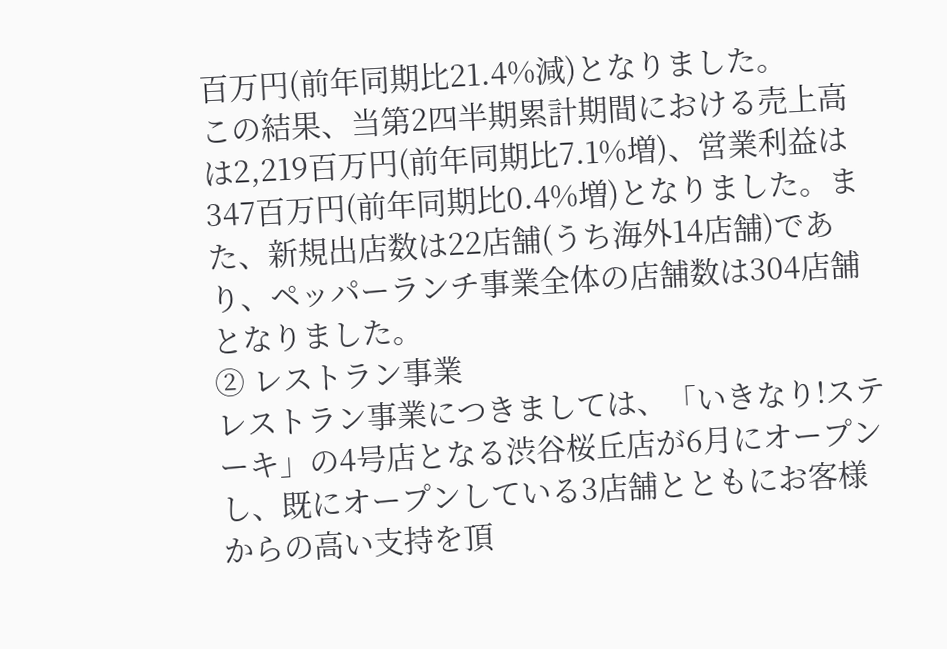百万円(前年同期比21.4%減)となりました。
この結果、当第2四半期累計期間における売上高は2,219百万円(前年同期比7.1%増)、営業利益は347百万円(前年同期比0.4%増)となりました。また、新規出店数は22店舗(うち海外14店舗)であり、ペッパーランチ事業全体の店舗数は304店舗となりました。
② レストラン事業
レストラン事業につきましては、「いきなり!ステーキ」の4号店となる渋谷桜丘店が6月にオープンし、既にオープンしている3店舗とともにお客様からの高い支持を頂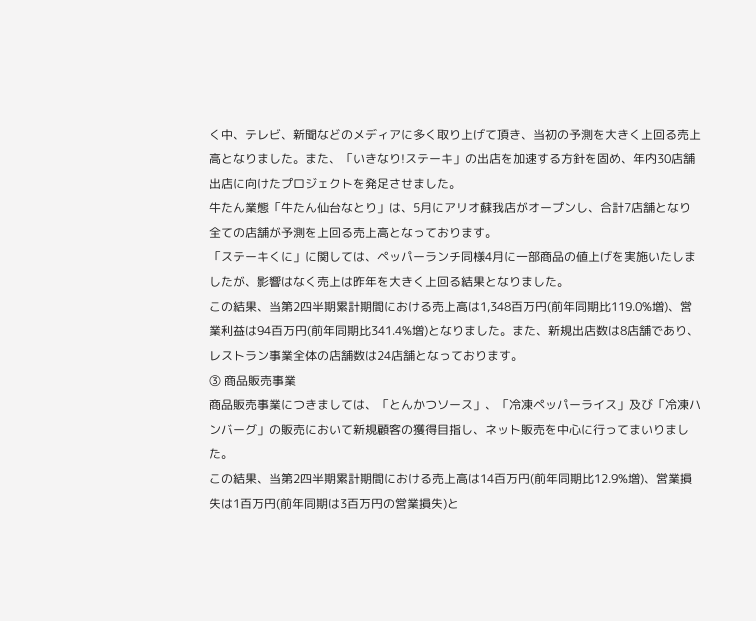く中、テレビ、新聞などのメディアに多く取り上げて頂き、当初の予測を大きく上回る売上高となりました。また、「いきなり!ステーキ」の出店を加速する方針を固め、年内30店舗出店に向けたプロジェクトを発足させました。
牛たん業態「牛たん仙台なとり」は、5月にアリオ蘇我店がオープンし、合計7店舗となり全ての店舗が予測を上回る売上高となっております。
「ステーキくに」に関しては、ペッパーランチ同様4月に一部商品の値上げを実施いたしましたが、影響はなく売上は昨年を大きく上回る結果となりました。
この結果、当第2四半期累計期間における売上高は1,348百万円(前年同期比119.0%増)、営業利益は94百万円(前年同期比341.4%増)となりました。また、新規出店数は8店舗であり、レストラン事業全体の店舗数は24店舗となっております。
③ 商品販売事業
商品販売事業につきましては、「とんかつソース」、「冷凍ペッパーライス」及び「冷凍ハンバーグ」の販売において新規顧客の獲得目指し、ネット販売を中心に行ってまいりました。
この結果、当第2四半期累計期間における売上高は14百万円(前年同期比12.9%増)、営業損失は1百万円(前年同期は3百万円の営業損失)と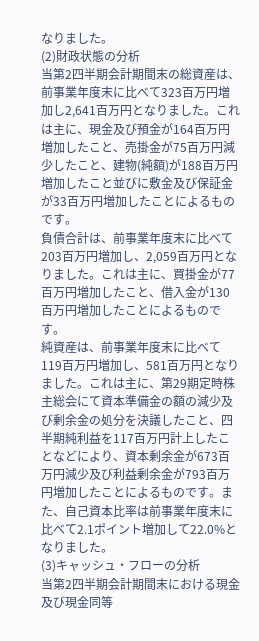なりました。
(2)財政状態の分析
当第2四半期会計期間末の総資産は、前事業年度末に比べて323百万円増加し2,641百万円となりました。これは主に、現金及び預金が164百万円増加したこと、売掛金が75百万円減少したこと、建物(純額)が188百万円増加したこと並びに敷金及び保証金が33百万円増加したことによるものです。
負債合計は、前事業年度末に比べて203百万円増加し、2,059百万円となりました。これは主に、買掛金が77百万円増加したこと、借入金が130百万円増加したことによるものです。
純資産は、前事業年度末に比べて119百万円増加し、581百万円となりました。これは主に、第29期定時株主総会にて資本準備金の額の減少及び剰余金の処分を決議したこと、四半期純利益を117百万円計上したことなどにより、資本剰余金が673百万円減少及び利益剰余金が793百万円増加したことによるものです。また、自己資本比率は前事業年度末に比べて2.1ポイント増加して22.0%となりました。
(3)キャッシュ・フローの分析
当第2四半期会計期間末における現金及び現金同等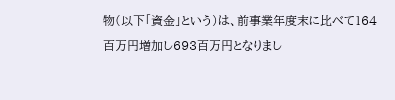物(以下「資金」という)は、前事業年度末に比べて164百万円増加し693百万円となりまし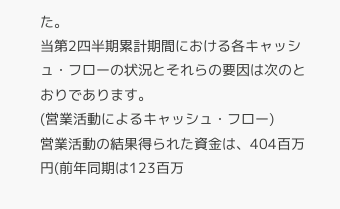た。
当第2四半期累計期間における各キャッシュ・フローの状況とそれらの要因は次のとおりであります。
(営業活動によるキャッシュ・フロー)
営業活動の結果得られた資金は、404百万円(前年同期は123百万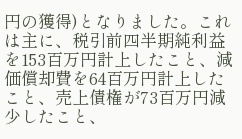円の獲得)となりました。これは主に、税引前四半期純利益を153百万円計上したこと、減価償却費を64百万円計上したこと、売上債権が73百万円減少したこと、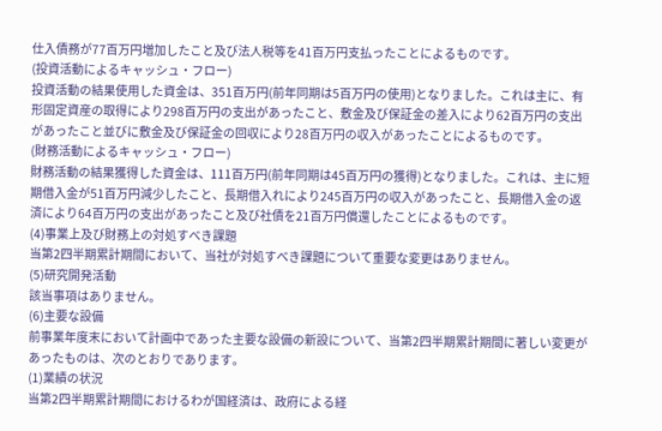仕入債務が77百万円増加したこと及び法人税等を41百万円支払ったことによるものです。
(投資活動によるキャッシュ・フロー)
投資活動の結果使用した資金は、351百万円(前年同期は5百万円の使用)となりました。これは主に、有形固定資産の取得により298百万円の支出があったこと、敷金及び保証金の差入により62百万円の支出があったこと並びに敷金及び保証金の回収により28百万円の収入があったことによるものです。
(財務活動によるキャッシュ・フロー)
財務活動の結果獲得した資金は、111百万円(前年同期は45百万円の獲得)となりました。これは、主に短期借入金が51百万円減少したこと、長期借入れにより245百万円の収入があったこと、長期借入金の返済により64百万円の支出があったこと及び社債を21百万円償還したことによるものです。
(4)事業上及び財務上の対処すべき課題
当第2四半期累計期間において、当社が対処すべき課題について重要な変更はありません。
(5)研究開発活動
該当事項はありません。
(6)主要な設備
前事業年度末において計画中であった主要な設備の新設について、当第2四半期累計期間に著しい変更があったものは、次のとおりであります。
(1)業績の状況
当第2四半期累計期間におけるわが国経済は、政府による経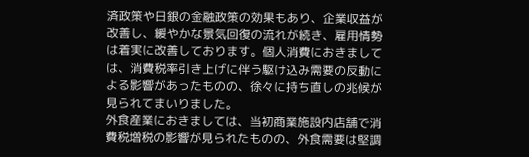済政策や日銀の金融政策の効果もあり、企業収益が改善し、緩やかな景気回復の流れが続き、雇用情勢は着実に改善しております。個人消費におきましては、消費税率引き上げに伴う駆け込み需要の反動による影響があったものの、徐々に持ち直しの兆候が見られてまいりました。
外食産業におきましては、当初商業施設内店舗で消費税増税の影響が見られたものの、外食需要は堅調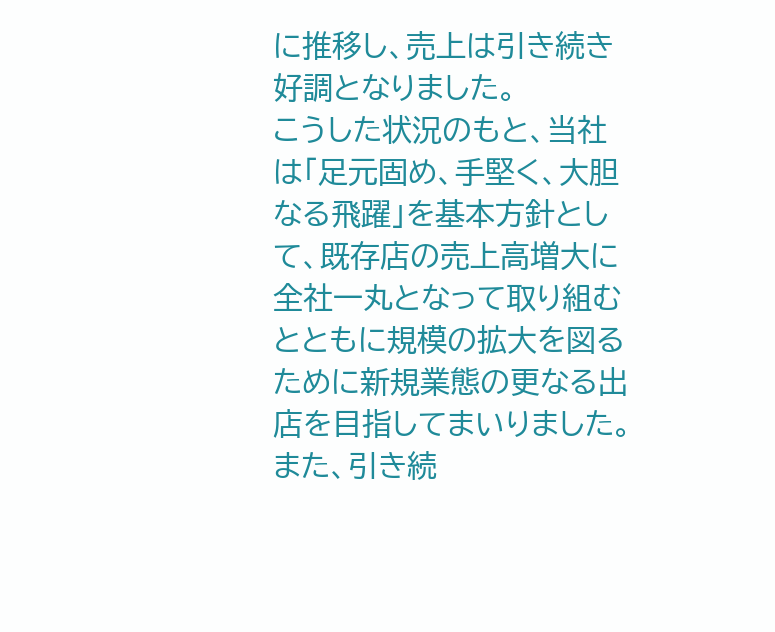に推移し、売上は引き続き好調となりました。
こうした状況のもと、当社は「足元固め、手堅く、大胆なる飛躍」を基本方針として、既存店の売上高増大に全社一丸となって取り組むとともに規模の拡大を図るために新規業態の更なる出店を目指してまいりました。また、引き続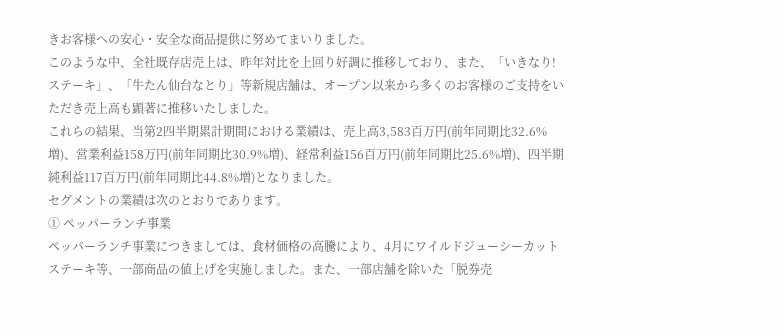きお客様への安心・安全な商品提供に努めてまいりました。
このような中、全社既存店売上は、昨年対比を上回り好調に推移しており、また、「いきなり!ステーキ」、「牛たん仙台なとり」等新規店舗は、オープン以来から多くのお客様のご支持をいただき売上高も顕著に推移いたしました。
これらの結果、当第2四半期累計期間における業績は、売上高3,583百万円(前年同期比32.6%増)、営業利益158万円(前年同期比30.9%増)、経常利益156百万円(前年同期比25.6%増)、四半期純利益117百万円(前年同期比44.8%増)となりました。
セグメントの業績は次のとおりであります。
① ペッパーランチ事業
ペッパーランチ事業につきましては、食材価格の高騰により、4月にワイルドジューシーカットステーキ等、一部商品の値上げを実施しました。また、一部店舗を除いた「脱券売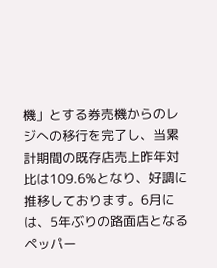機」とする券売機からのレジへの移行を完了し、当累計期間の既存店売上昨年対比は109.6%となり、好調に推移しております。6月には、5年ぶりの路面店となるペッパー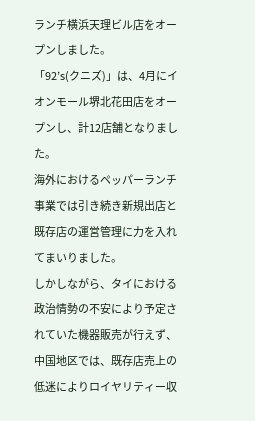ランチ横浜天理ビル店をオープンしました。
「92’s(クニズ)」は、4月にイオンモール堺北花田店をオープンし、計12店舗となりました。
海外におけるペッパーランチ事業では引き続き新規出店と既存店の運営管理に力を入れてまいりました。
しかしながら、タイにおける政治情勢の不安により予定されていた機器販売が行えず、中国地区では、既存店売上の低迷によりロイヤリティー収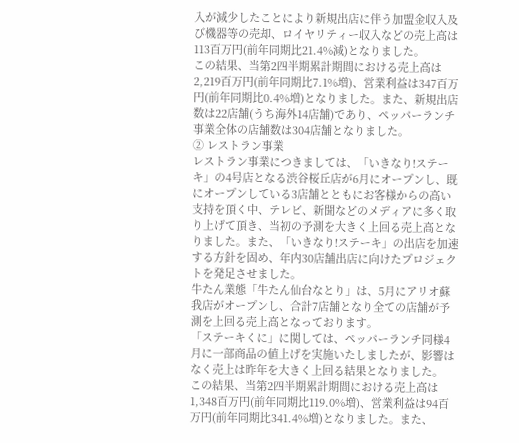入が減少したことにより新規出店に伴う加盟金収入及び機器等の売却、ロイヤリティー収入などの売上高は113百万円(前年同期比21.4%減)となりました。
この結果、当第2四半期累計期間における売上高は2,219百万円(前年同期比7.1%増)、営業利益は347百万円(前年同期比0.4%増)となりました。また、新規出店数は22店舗(うち海外14店舗)であり、ペッパーランチ事業全体の店舗数は304店舗となりました。
② レストラン事業
レストラン事業につきましては、「いきなり!ステーキ」の4号店となる渋谷桜丘店が6月にオープンし、既にオープンしている3店舗とともにお客様からの高い支持を頂く中、テレビ、新聞などのメディアに多く取り上げて頂き、当初の予測を大きく上回る売上高となりました。また、「いきなり!ステーキ」の出店を加速する方針を固め、年内30店舗出店に向けたプロジェクトを発足させました。
牛たん業態「牛たん仙台なとり」は、5月にアリオ蘇我店がオープンし、合計7店舗となり全ての店舗が予測を上回る売上高となっております。
「ステーキくに」に関しては、ペッパーランチ同様4月に一部商品の値上げを実施いたしましたが、影響はなく売上は昨年を大きく上回る結果となりました。
この結果、当第2四半期累計期間における売上高は1,348百万円(前年同期比119.0%増)、営業利益は94百万円(前年同期比341.4%増)となりました。また、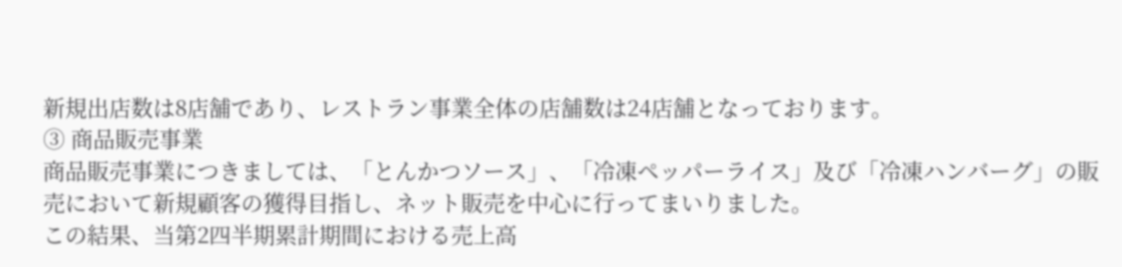新規出店数は8店舗であり、レストラン事業全体の店舗数は24店舗となっております。
③ 商品販売事業
商品販売事業につきましては、「とんかつソース」、「冷凍ペッパーライス」及び「冷凍ハンバーグ」の販売において新規顧客の獲得目指し、ネット販売を中心に行ってまいりました。
この結果、当第2四半期累計期間における売上高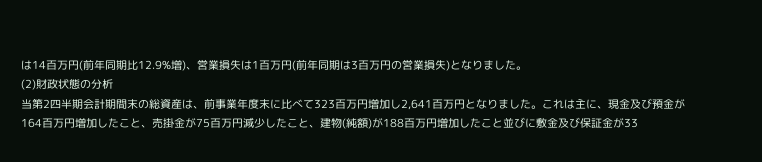は14百万円(前年同期比12.9%増)、営業損失は1百万円(前年同期は3百万円の営業損失)となりました。
(2)財政状態の分析
当第2四半期会計期間末の総資産は、前事業年度末に比べて323百万円増加し2,641百万円となりました。これは主に、現金及び預金が164百万円増加したこと、売掛金が75百万円減少したこと、建物(純額)が188百万円増加したこと並びに敷金及び保証金が33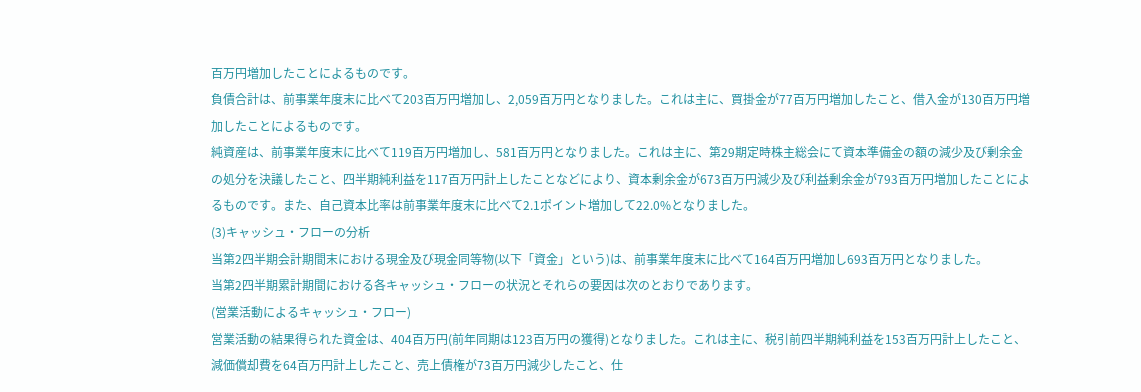百万円増加したことによるものです。
負債合計は、前事業年度末に比べて203百万円増加し、2,059百万円となりました。これは主に、買掛金が77百万円増加したこと、借入金が130百万円増加したことによるものです。
純資産は、前事業年度末に比べて119百万円増加し、581百万円となりました。これは主に、第29期定時株主総会にて資本準備金の額の減少及び剰余金の処分を決議したこと、四半期純利益を117百万円計上したことなどにより、資本剰余金が673百万円減少及び利益剰余金が793百万円増加したことによるものです。また、自己資本比率は前事業年度末に比べて2.1ポイント増加して22.0%となりました。
(3)キャッシュ・フローの分析
当第2四半期会計期間末における現金及び現金同等物(以下「資金」という)は、前事業年度末に比べて164百万円増加し693百万円となりました。
当第2四半期累計期間における各キャッシュ・フローの状況とそれらの要因は次のとおりであります。
(営業活動によるキャッシュ・フロー)
営業活動の結果得られた資金は、404百万円(前年同期は123百万円の獲得)となりました。これは主に、税引前四半期純利益を153百万円計上したこと、減価償却費を64百万円計上したこと、売上債権が73百万円減少したこと、仕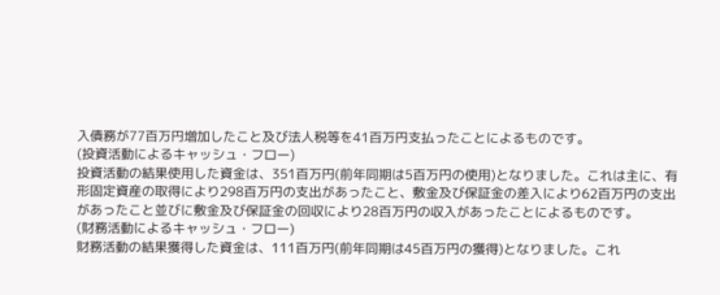入債務が77百万円増加したこと及び法人税等を41百万円支払ったことによるものです。
(投資活動によるキャッシュ・フロー)
投資活動の結果使用した資金は、351百万円(前年同期は5百万円の使用)となりました。これは主に、有形固定資産の取得により298百万円の支出があったこと、敷金及び保証金の差入により62百万円の支出があったこと並びに敷金及び保証金の回収により28百万円の収入があったことによるものです。
(財務活動によるキャッシュ・フロー)
財務活動の結果獲得した資金は、111百万円(前年同期は45百万円の獲得)となりました。これ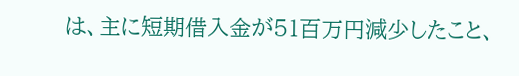は、主に短期借入金が51百万円減少したこと、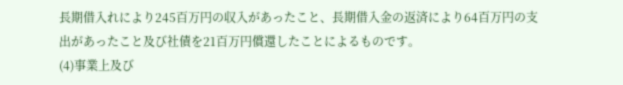長期借入れにより245百万円の収入があったこと、長期借入金の返済により64百万円の支出があったこと及び社債を21百万円償還したことによるものです。
(4)事業上及び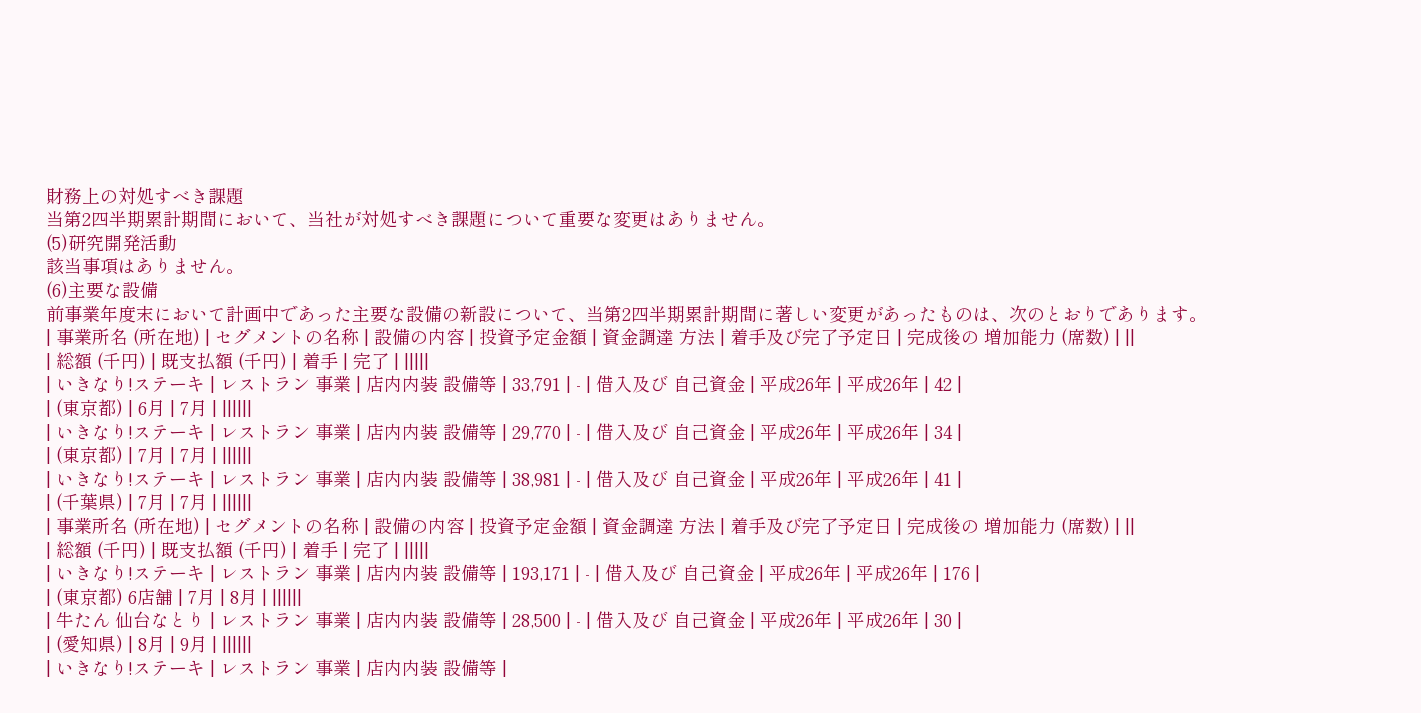財務上の対処すべき課題
当第2四半期累計期間において、当社が対処すべき課題について重要な変更はありません。
(5)研究開発活動
該当事項はありません。
(6)主要な設備
前事業年度末において計画中であった主要な設備の新設について、当第2四半期累計期間に著しい変更があったものは、次のとおりであります。
| 事業所名 (所在地) | セグメントの名称 | 設備の内容 | 投資予定金額 | 資金調達 方法 | 着手及び完了予定日 | 完成後の 増加能力 (席数) | ||
| 総額 (千円) | 既支払額 (千円) | 着手 | 完了 | |||||
| いきなり!ステーキ | レストラン 事業 | 店内内装 設備等 | 33,791 | - | 借入及び 自己資金 | 平成26年 | 平成26年 | 42 |
| (東京都) | 6月 | 7月 | ||||||
| いきなり!ステーキ | レストラン 事業 | 店内内装 設備等 | 29,770 | - | 借入及び 自己資金 | 平成26年 | 平成26年 | 34 |
| (東京都) | 7月 | 7月 | ||||||
| いきなり!ステーキ | レストラン 事業 | 店内内装 設備等 | 38,981 | - | 借入及び 自己資金 | 平成26年 | 平成26年 | 41 |
| (千葉県) | 7月 | 7月 | ||||||
| 事業所名 (所在地) | セグメントの名称 | 設備の内容 | 投資予定金額 | 資金調達 方法 | 着手及び完了予定日 | 完成後の 増加能力 (席数) | ||
| 総額 (千円) | 既支払額 (千円) | 着手 | 完了 | |||||
| いきなり!ステーキ | レストラン 事業 | 店内内装 設備等 | 193,171 | - | 借入及び 自己資金 | 平成26年 | 平成26年 | 176 |
| (東京都) 6店舗 | 7月 | 8月 | ||||||
| 牛たん 仙台なとり | レストラン 事業 | 店内内装 設備等 | 28,500 | - | 借入及び 自己資金 | 平成26年 | 平成26年 | 30 |
| (愛知県) | 8月 | 9月 | ||||||
| いきなり!ステーキ | レストラン 事業 | 店内内装 設備等 |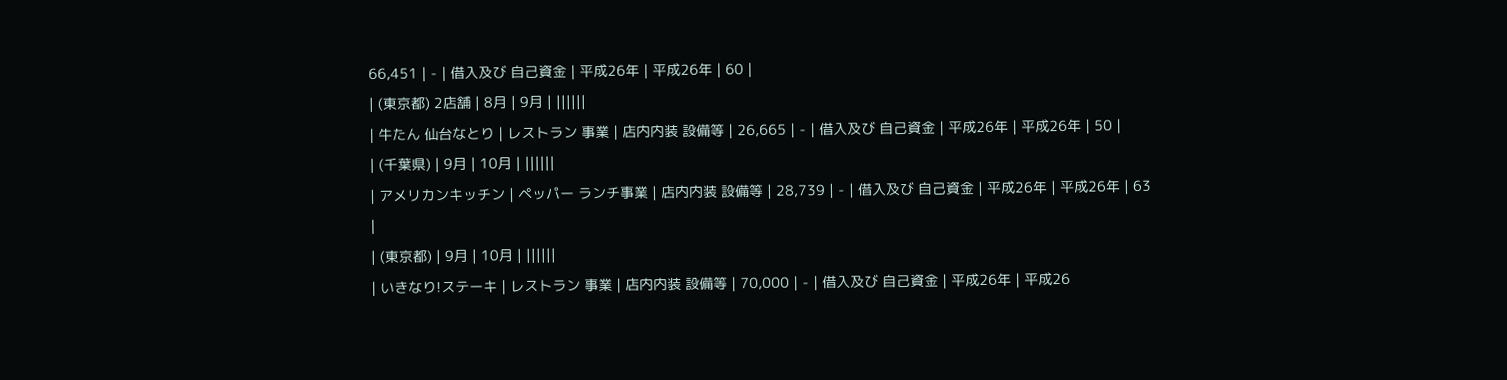66,451 | - | 借入及び 自己資金 | 平成26年 | 平成26年 | 60 |
| (東京都) 2店舗 | 8月 | 9月 | ||||||
| 牛たん 仙台なとり | レストラン 事業 | 店内内装 設備等 | 26,665 | - | 借入及び 自己資金 | 平成26年 | 平成26年 | 50 |
| (千葉県) | 9月 | 10月 | ||||||
| アメリカンキッチン | ペッパー ランチ事業 | 店内内装 設備等 | 28,739 | - | 借入及び 自己資金 | 平成26年 | 平成26年 | 63 |
| (東京都) | 9月 | 10月 | ||||||
| いきなり!ステーキ | レストラン 事業 | 店内内装 設備等 | 70,000 | - | 借入及び 自己資金 | 平成26年 | 平成26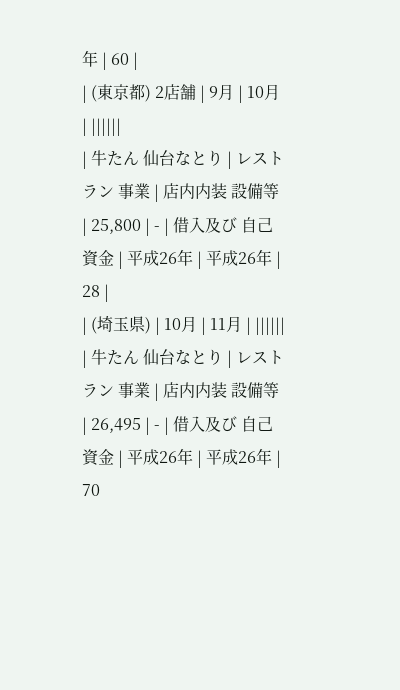年 | 60 |
| (東京都) 2店舗 | 9月 | 10月 | ||||||
| 牛たん 仙台なとり | レストラン 事業 | 店内内装 設備等 | 25,800 | - | 借入及び 自己資金 | 平成26年 | 平成26年 | 28 |
| (埼玉県) | 10月 | 11月 | ||||||
| 牛たん 仙台なとり | レストラン 事業 | 店内内装 設備等 | 26,495 | - | 借入及び 自己資金 | 平成26年 | 平成26年 | 70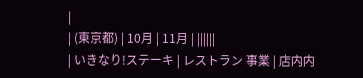|
| (東京都) | 10月 | 11月 | ||||||
| いきなり!ステーキ | レストラン 事業 | 店内内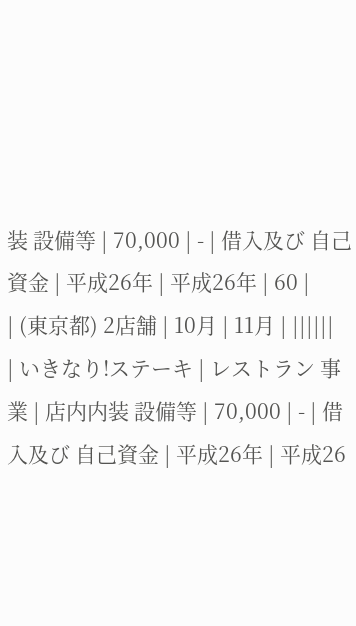装 設備等 | 70,000 | - | 借入及び 自己資金 | 平成26年 | 平成26年 | 60 |
| (東京都) 2店舗 | 10月 | 11月 | ||||||
| いきなり!ステーキ | レストラン 事業 | 店内内装 設備等 | 70,000 | - | 借入及び 自己資金 | 平成26年 | 平成26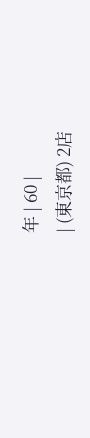年 | 60 |
| (東京都) 2店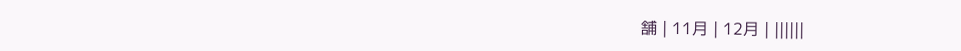舗 | 11月 | 12月 | ||||||